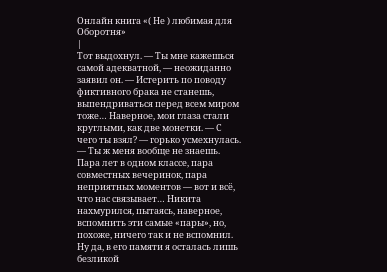Онлайн книга «( Не ) любимая для Оборотня»
|
Тот выдохнул. — Ты мне кажешься самой адекватной, — неожиданно заявил он. — Истерить по поводу фиктивного брака не станешь, выпендриваться перед всем миром тоже… Наверное, мои глаза стали круглыми, как две монетки. — С чего ты взял? — горько усмехнулась. — Ты ж меня вообще не знаешь. Пара лет в одном классе, пара совместных вечеринок, пара неприятных моментов — вот и всё, что нас связывает… Никита нахмурился, пытаясь, наверное, вспомнить эти самые «пары», но, похоже, ничего так и не вспомнил. Ну да, в его памяти я осталась лишь безликой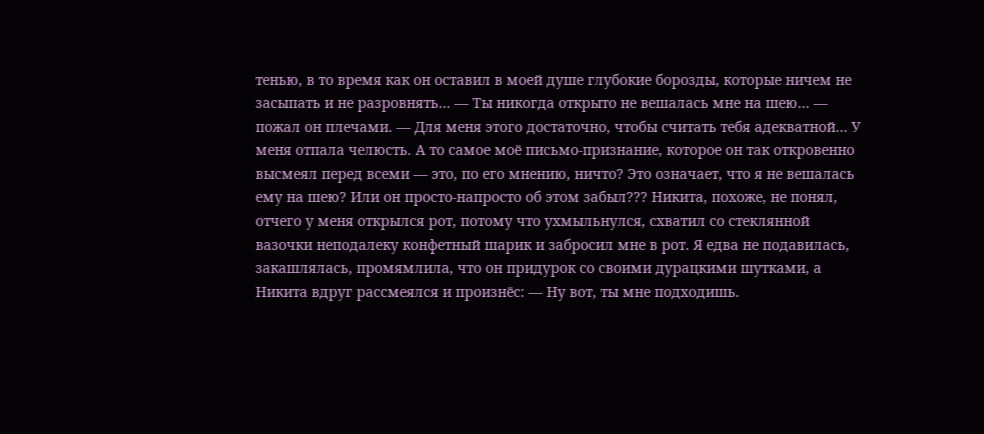тенью, в то время как он оставил в моей душе глубокие борозды, которые ничем не засыпать и не разровнять… — Ты никогда открыто не вешалась мне на шею… — пожал он плечами. — Для меня этого достаточно, чтобы считать тебя адекватной… У меня отпала челюсть. А то самое моё письмо-признание, которое он так откровенно высмеял перед всеми — это, по его мнению, ничто? Это означает, что я не вешалась ему на шею? Или он просто-напросто об этом забыл??? Никита, похоже, не понял, отчего у меня открылся рот, потому что ухмыльнулся, схватил со стеклянной вазочки неподалеку конфетный шарик и забросил мне в рот. Я едва не подавилась, закашлялась, промямлила, что он придурок со своими дурацкими шутками, а Никита вдруг рассмеялся и произнёс: — Ну вот, ты мне подходишь.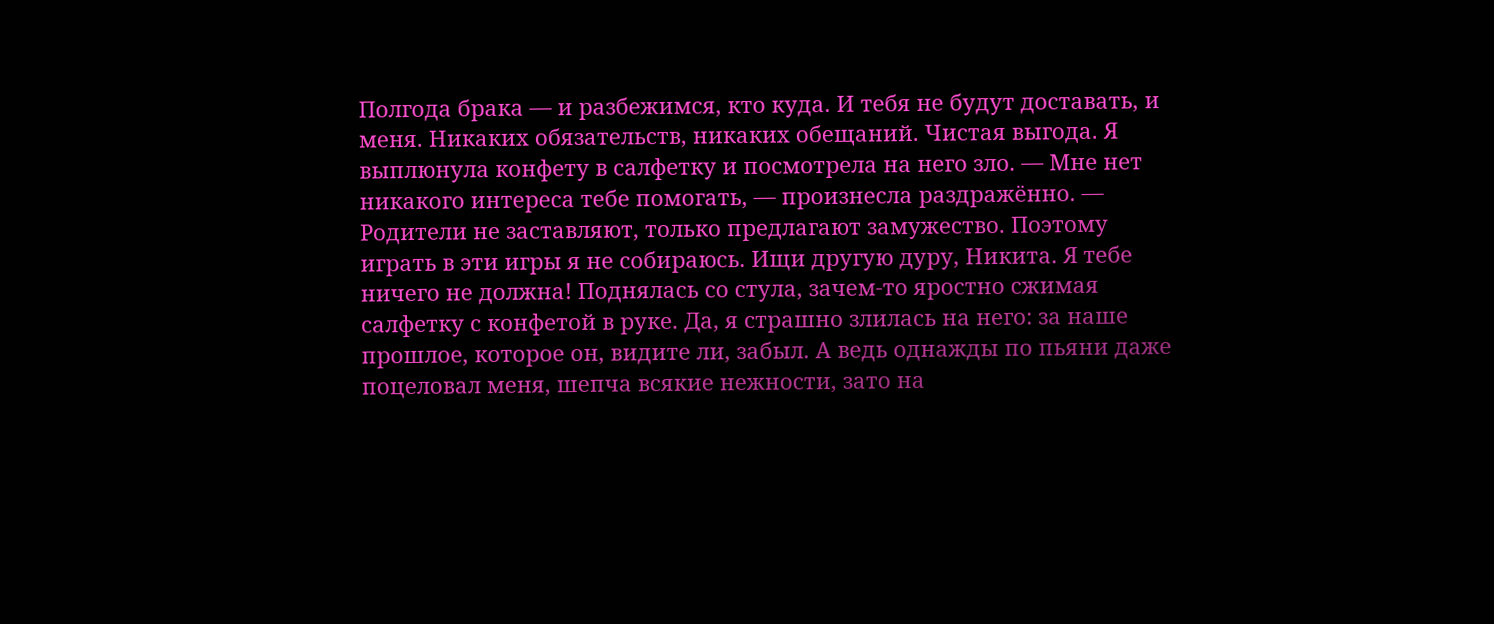Полгода брака — и разбежимся, кто куда. И тебя не будут доставать, и меня. Никаких обязательств, никаких обещаний. Чистая выгода. Я выплюнула конфету в салфетку и посмотрела на него зло. — Мне нет никакого интереса тебе помогать, — произнесла раздражённо. — Родители не заставляют, только предлагают замужество. Поэтому играть в эти игры я не собираюсь. Ищи другую дуру, Никита. Я тебе ничего не должна! Поднялась со стула, зачем-то яростно сжимая салфетку с конфетой в руке. Да, я страшно злилась на него: за наше прошлое, которое он, видите ли, забыл. А ведь однажды по пьяни даже поцеловал меня, шепча всякие нежности, зато на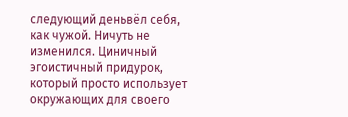следующий деньвёл себя, как чужой. Ничуть не изменился. Циничный эгоистичный придурок, который просто использует окружающих для своего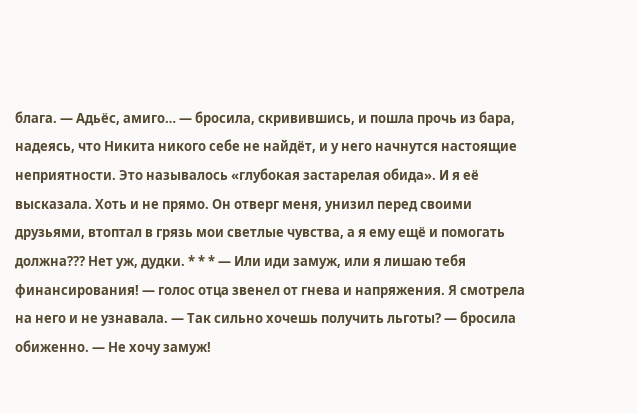блага. — Адьёс, амиго… — бросила, скривившись, и пошла прочь из бара, надеясь, что Никита никого себе не найдёт, и у него начнутся настоящие неприятности. Это называлось «глубокая застарелая обида». И я её высказала. Хоть и не прямо. Он отверг меня, унизил перед своими друзьями, втоптал в грязь мои светлые чувства, а я ему ещё и помогать должна??? Нет уж, дудки. * * * — Или иди замуж, или я лишаю тебя финансирования! — голос отца звенел от гнева и напряжения. Я смотрела на него и не узнавала. — Так сильно хочешь получить льготы? — бросила обиженно. — Не хочу замуж!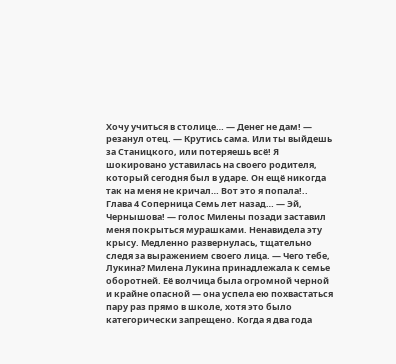Хочу учиться в столице… — Денег не дам! — резанул отец. — Крутись сама. Или ты выйдешь за Станицкого, или потеряешь всё! Я шокировано уставилась на своего родителя, который сегодня был в ударе. Он ещё никогда так на меня не кричал… Вот это я попала!.. Глава 4 Соперница Семь лет назад… — Эй, Чернышова! — голос Милены позади заставил меня покрыться мурашками. Ненавидела эту крысу. Медленно развернулась, тщательно следя за выражением своего лица. — Чего тебе, Лукина? Милена Лукина принадлежала к семье оборотней. Её волчица была огромной черной и крайне опасной — она успела ею похвастаться пару раз прямо в школе, хотя это было категорически запрещено. Когда я два года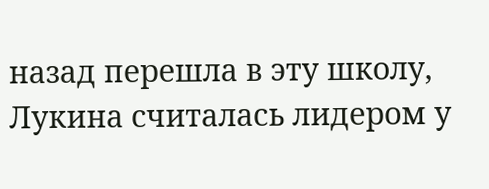назад перешла в эту школу, Лукина считалась лидером у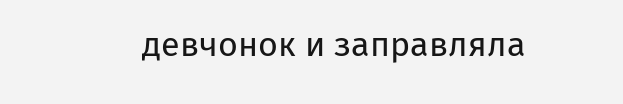девчонок и заправляла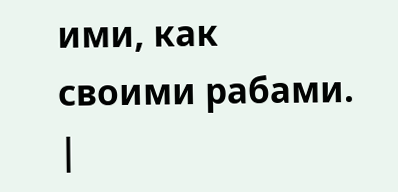ими, как своими рабами. |